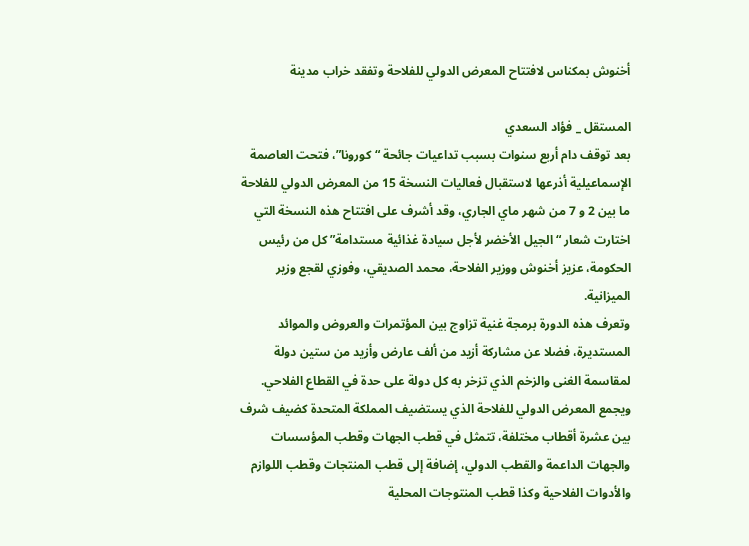أخنوش بمكناس لافتتاح المعرض الدولي للفلاحة وتفقد خراب مدينة

المستقل _ فؤاد السعدي
بعد توقف دام أربع سنوات بسبب تداعيات جائحة “كورونا”، فتحت العاصمة الإسماعيلية أذرعها لاستقبال فعاليات النسخة 15 من المعرض الدولي للفلاحة ما بين 2 و 7 من شهر ماي الجاري، وقد أشرف على افتتاح هذه النسخة التي اختارت شعار “الجيل الأخضر لأجل سيادة غذائية مستدامة” كل من رئيس الحكومة، عزيز أخنوش ووزير الفلاحة، محمد الصديقي، وفوزي لقجع وزير الميزانية.
وتعرف هذه الدورة برمجة غنية تزاوج بين المؤتمرات والعروض والموائد المستديرة، فضلا عن مشاركة أزيد من ألف عارض وأزيد من ستين دولة لمقاسمة الغنى والزخم الذي تزخر به كل دولة على حدة في القطاع الفلاحي.
ويجمع المعرض الدولي للفلاحة الذي يستضيف المملكة المتحدة كضيف شرف بين عشرة أقطاب مختلفة، تتمثل في قطب الجهات وقطب المؤسسات والجهات الداعمة والقطب الدولي، إضافة إلى قطب المنتجات وقطب اللوازم والأدوات الفلاحية وكذا قطب المنتوجات المحلية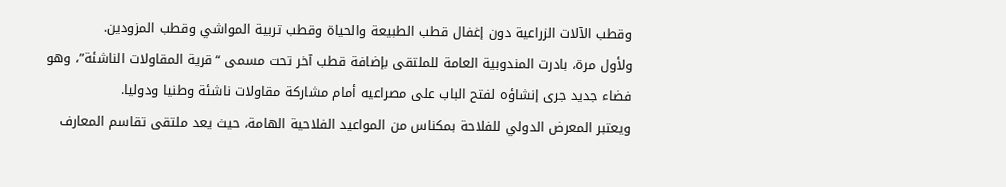وقطب الآلات الزراعية دون إغفال قطب الطبيعة والحياة وقطب تربية المواشي وقطب المزودين.
ولأول مرة، بادرت المندوبية العامة للملتقى بإضافة قطب آخر تحت مسمى “قرية المقاولات الناشئة”، وهو فضاء جديد جرى إنشاؤه لفتح الباب على مصراعيه أمام مشاركة مقاولات ناشئة وطنيا ودوليا.
ويعتبر المعرض الدولي للفلاحة بمكناس من المواعيد الفلاحية الهامة، حيث يعد ملتقى تقاسم المعارف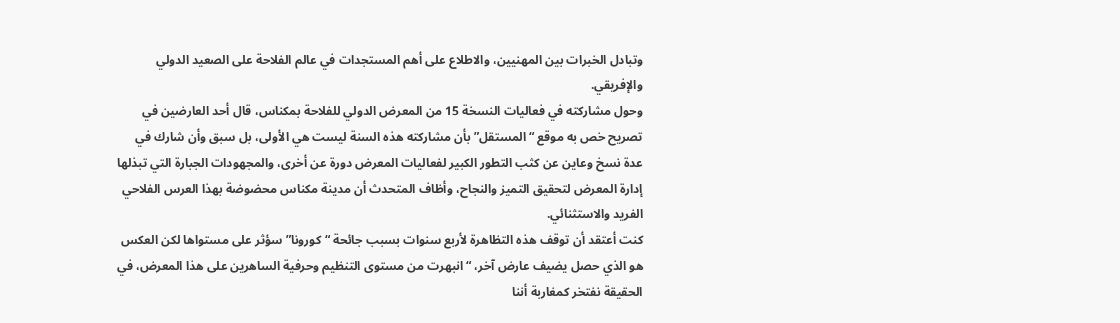وتبادل الخبرات بين المهنيين، والاطلاع على أهم المستجدات في عالم الفلاحة على الصعيد الدولي والإفريقي.
وحول مشاركته في فعاليات النسخة 15 من المعرض الدولي للفلاحة بمكناس، قال أحد العارضين في تصريح خص به موقع “المستقل” بأن مشاركته هذه السنة ليست هي الأولى، بل سبق وأن شارك في عدة نسخ وعاين عن كثب التطور الكبير لفعاليات المعرض دورة عن أخرى، والمجهودات الجبارة التي تبذلها إدارة المعرض لتحقيق التميز والنجاح، وأظاف المتحدث أن مدينة مكناس محضوضة بهذا العرس الفلاحي الفريد والاستثنائي.
كنت أعتقد أن توقف هذه التظاهرة لأربع سنوات بسبب جائحة “كورونا” سؤثر على مستواها لكن العكس هو الذي حصل يضيف عارض آخر، “انبهرت من مستوى التنظيم وحرفية الساهرين على هذا المعرض، في الحقيقة نفتخر كمغاربة أننا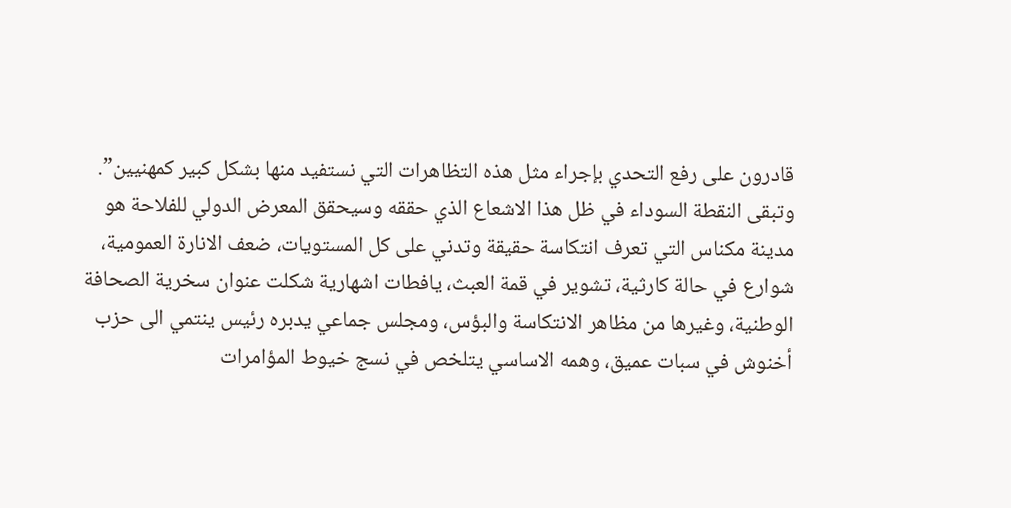قادرون على رفع التحدي بإجراء مثل هذه التظاهرات التي نستفيد منها بشكل كبير كمهنيين”.
وتبقى النقطة السوداء في ظل هذا الاشعاع الذي حققه وسيحقق المعرض الدولي للفلاحة هو مدينة مكناس التي تعرف انتكاسة حقيقة وتدني على كل المستويات، ضعف الانارة العمومية، شوارع في حالة كارثية، تشوير في قمة العبث، يافطات اشهارية شكلت عنوان سخرية الصحافة الوطنية، وغيرها من مظاهر الانتكاسة والبؤس، ومجلس جماعي يدبره رئيس ينتمي الى حزب أخنوش في سبات عميق، وهمه الاساسي يتلخص في نسج خيوط المؤامرات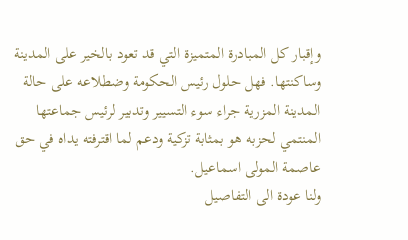وإقبار كل المبادرة المتميزة التي قد تعود بالخير على المدينة وساكنتها. فهل حلول رئيس الحكومة وضطلاعه على حالة المدينة المزرية جراء سوء التسيير وتدبير لرئيس جماعتها المنتمي لحزبه هو بمثابة تزكية ودعم لما اقترفته يداه في حق عاصمة المولى اسماعيل.
ولنا عودة الى التفاصيل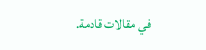في مقالات قادمة.